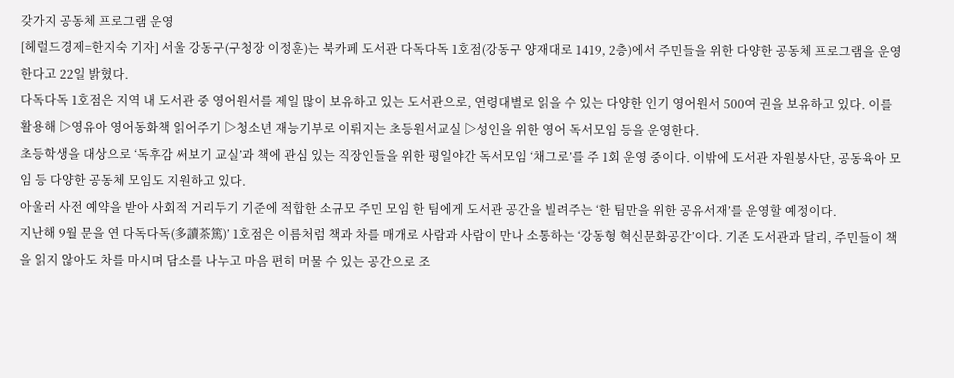갖가지 공동체 프로그램 운영
[헤럴드경제=한지숙 기자] 서울 강동구(구청장 이정훈)는 북카페 도서관 다독다독 1호점(강동구 양재대로 1419, 2층)에서 주민들을 위한 다양한 공동체 프로그램을 운영한다고 22일 밝혔다.
다독다독 1호점은 지역 내 도서관 중 영어원서를 제일 많이 보유하고 있는 도서관으로, 연령대별로 읽을 수 있는 다양한 인기 영어원서 500여 권을 보유하고 있다. 이를 활용해 ▷영유아 영어동화책 읽어주기 ▷청소년 재능기부로 이뤄지는 초등원서교실 ▷성인을 위한 영어 독서모임 등을 운영한다.
초등학생을 대상으로 ‘독후감 써보기 교실’과 책에 관심 있는 직장인들을 위한 평일야간 독서모임 ‘채그로’를 주 1회 운영 중이다. 이밖에 도서관 자원봉사단, 공동육아 모임 등 다양한 공동체 모임도 지원하고 있다.
아울러 사전 예약을 받아 사회적 거리두기 기준에 적합한 소규모 주민 모임 한 팀에게 도서관 공간을 빌려주는 ‘한 팀만을 위한 공유서재’를 운영할 예정이다.
지난해 9월 문을 연 다독다독(多讀茶篤)’ 1호점은 이름처럼 책과 차를 매개로 사람과 사람이 만나 소통하는 ‘강동형 혁신문화공간’이다. 기존 도서관과 달리, 주민들이 책을 읽지 않아도 차를 마시며 담소를 나누고 마음 편히 머물 수 있는 공간으로 조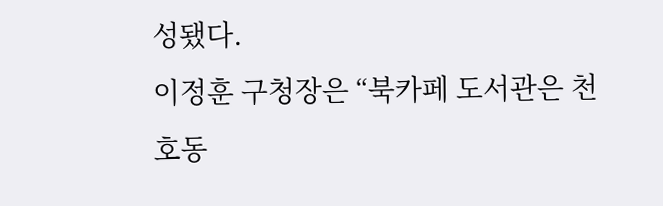성됐다.
이정훈 구청장은 “북카페 도서관은 천호동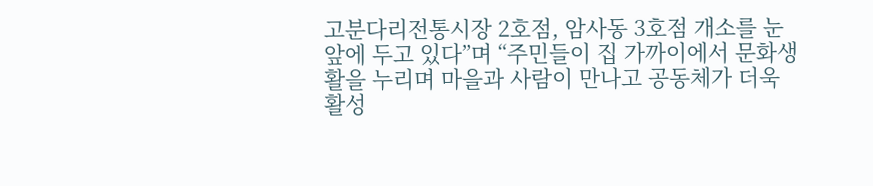고분다리전통시장 2호점, 암사동 3호점 개소를 눈 앞에 두고 있다”며 “주민들이 집 가까이에서 문화생활을 누리며 마을과 사람이 만나고 공동체가 더욱 활성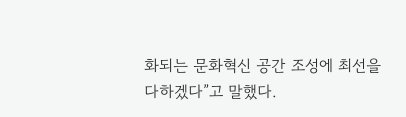화되는 문화혁신 공간 조성에 최선을 다하겠다”고 말했다.